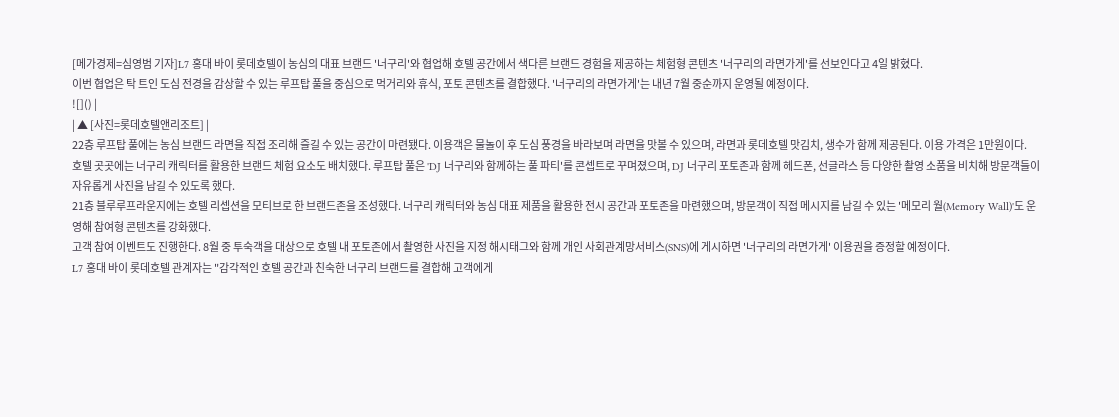[메가경제=심영범 기자]L7 홍대 바이 롯데호텔이 농심의 대표 브랜드 '너구리'와 협업해 호텔 공간에서 색다른 브랜드 경험을 제공하는 체험형 콘텐츠 '너구리의 라면가게'를 선보인다고 4일 밝혔다.
이번 협업은 탁 트인 도심 전경을 감상할 수 있는 루프탑 풀을 중심으로 먹거리와 휴식, 포토 콘텐츠를 결합했다. '너구리의 라면가게'는 내년 7월 중순까지 운영될 예정이다.
![]() |
| ▲ [사진=롯데호텔앤리조트] |
22층 루프탑 풀에는 농심 브랜드 라면을 직접 조리해 즐길 수 있는 공간이 마련됐다. 이용객은 물놀이 후 도심 풍경을 바라보며 라면을 맛볼 수 있으며, 라면과 롯데호텔 맛김치, 생수가 함께 제공된다. 이용 가격은 1만원이다.
호텔 곳곳에는 너구리 캐릭터를 활용한 브랜드 체험 요소도 배치했다. 루프탑 풀은 'DJ 너구리와 함께하는 풀 파티'를 콘셉트로 꾸며졌으며, DJ 너구리 포토존과 함께 헤드폰, 선글라스 등 다양한 촬영 소품을 비치해 방문객들이 자유롭게 사진을 남길 수 있도록 했다.
21층 블루루프라운지에는 호텔 리셉션을 모티브로 한 브랜드존을 조성했다. 너구리 캐릭터와 농심 대표 제품을 활용한 전시 공간과 포토존을 마련했으며, 방문객이 직접 메시지를 남길 수 있는 '메모리 월(Memory Wall)'도 운영해 참여형 콘텐츠를 강화했다.
고객 참여 이벤트도 진행한다. 8월 중 투숙객을 대상으로 호텔 내 포토존에서 촬영한 사진을 지정 해시태그와 함께 개인 사회관계망서비스(SNS)에 게시하면 '너구리의 라면가게' 이용권을 증정할 예정이다.
L7 홍대 바이 롯데호텔 관계자는 "감각적인 호텔 공간과 친숙한 너구리 브랜드를 결합해 고객에게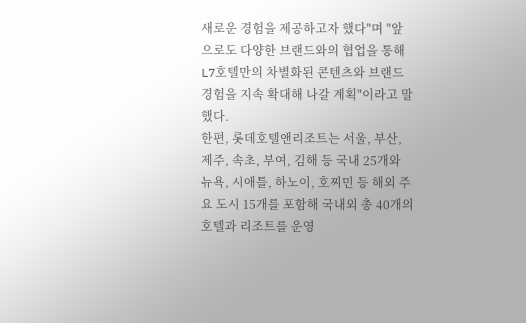새로운 경험을 제공하고자 했다"며 "앞으로도 다양한 브랜드와의 협업을 통해 L7호텔만의 차별화된 콘텐츠와 브랜드 경험을 지속 확대해 나갈 계획"이라고 말했다.
한편, 롯데호텔앤리조트는 서울, 부산, 제주, 속초, 부여, 김해 등 국내 25개와 뉴욕, 시애틀, 하노이, 호찌민 등 해외 주요 도시 15개를 포함해 국내외 총 40개의 호텔과 리조트를 운영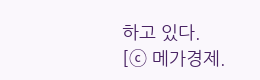하고 있다.
[ⓒ 메가경제.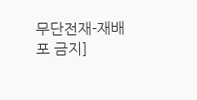무단전재-재배포 금지]